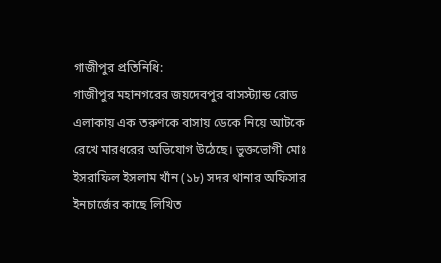গাজীপুর প্রতিনিধি:
গাজীপুর মহানগরের জয়দেবপুর বাসস্ট্যান্ড রোড এলাকায় এক তরুণকে বাসায় ডেকে নিয়ে আটকে রেখে মারধরের অভিযোগ উঠেছে। ভুক্তভোগী মোঃ ইসরাফিল ইসলাম খাঁন (১৮) সদর থানার অফিসার ইনচার্জের কাছে লিখিত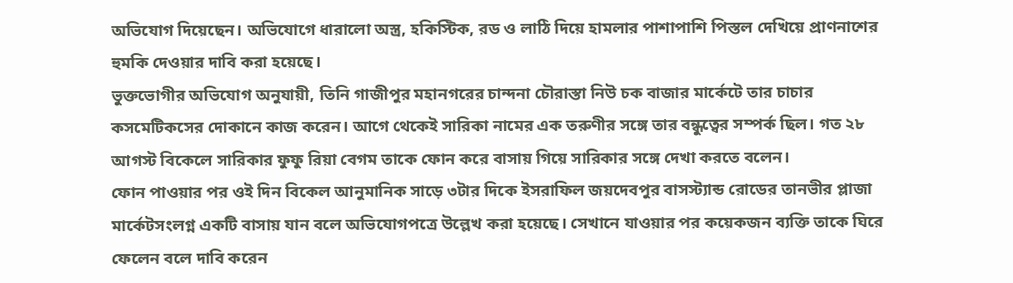অভিযোগ দিয়েছেন। অভিযোগে ধারালো অস্ত্র, হকিস্টিক, রড ও লাঠি দিয়ে হামলার পাশাপাশি পিস্তল দেখিয়ে প্রাণনাশের হুমকি দেওয়ার দাবি করা হয়েছে।
ভুক্তভোগীর অভিযোগ অনুযায়ী, তিনি গাজীপুর মহানগরের চান্দনা চৌরাস্তা নিউ চক বাজার মার্কেটে তার চাচার কসমেটিকসের দোকানে কাজ করেন। আগে থেকেই সারিকা নামের এক তরুণীর সঙ্গে তার বন্ধুত্বের সম্পর্ক ছিল। গত ২৮ আগস্ট বিকেলে সারিকার ফুফু রিয়া বেগম তাকে ফোন করে বাসায় গিয়ে সারিকার সঙ্গে দেখা করতে বলেন।
ফোন পাওয়ার পর ওই দিন বিকেল আনুমানিক সাড়ে ৩টার দিকে ইসরাফিল জয়দেবপুর বাসস্ট্যান্ড রোডের তানভীর প্লাজা মার্কেটসংলগ্ন একটি বাসায় যান বলে অভিযোগপত্রে উল্লেখ করা হয়েছে। সেখানে যাওয়ার পর কয়েকজন ব্যক্তি তাকে ঘিরে ফেলেন বলে দাবি করেন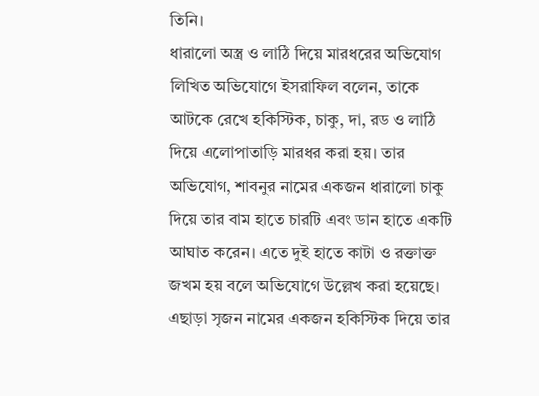তিনি।
ধারালো অস্ত্র ও লাঠি দিয়ে মারধরের অভিযোগ
লিখিত অভিযোগে ইসরাফিল বলেন, তাকে আটকে রেখে হকিস্টিক, চাকু, দা, রড ও লাঠি দিয়ে এলোপাতাড়ি মারধর করা হয়। তার অভিযোগ, শাবনুর নামের একজন ধারালো চাকু দিয়ে তার বাম হাতে চারটি এবং ডান হাতে একটি আঘাত করেন। এতে দুই হাতে কাটা ও রক্তাক্ত জখম হয় বলে অভিযোগে উল্লেখ করা হয়েছে।
এছাড়া সৃজন নামের একজন হকিস্টিক দিয়ে তার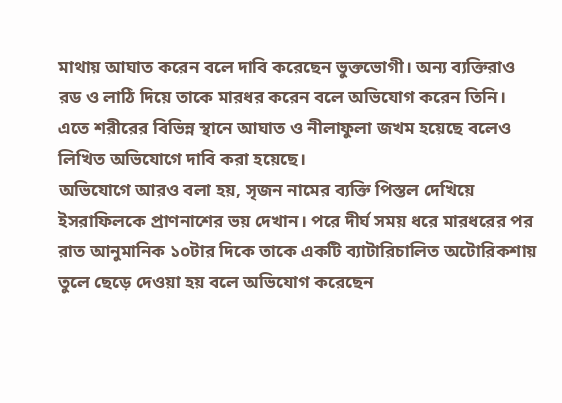মাথায় আঘাত করেন বলে দাবি করেছেন ভুক্তভোগী। অন্য ব্যক্তিরাও রড ও লাঠি দিয়ে তাকে মারধর করেন বলে অভিযোগ করেন তিনি। এতে শরীরের বিভিন্ন স্থানে আঘাত ও নীলাফুলা জখম হয়েছে বলেও লিখিত অভিযোগে দাবি করা হয়েছে।
অভিযোগে আরও বলা হয়, সৃজন নামের ব্যক্তি পিস্তল দেখিয়ে ইসরাফিলকে প্রাণনাশের ভয় দেখান। পরে দীর্ঘ সময় ধরে মারধরের পর রাত আনুমানিক ১০টার দিকে তাকে একটি ব্যাটারিচালিত অটোরিকশায় তুলে ছেড়ে দেওয়া হয় বলে অভিযোগ করেছেন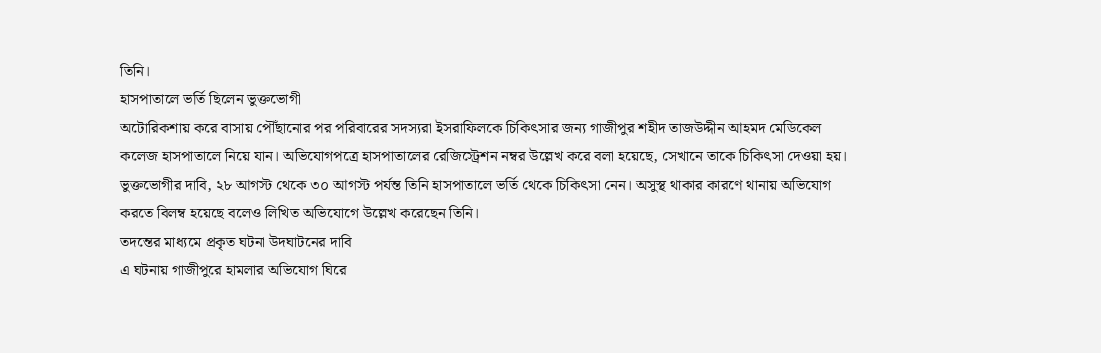তিনি।
হাসপাতালে ভর্তি ছিলেন ভুক্তভোগী
অটোরিকশায় করে বাসায় পৌঁছানোর পর পরিবারের সদস্যরা ইসরাফিলকে চিকিৎসার জন্য গাজীপুর শহীদ তাজউদ্দীন আহমদ মেডিকেল কলেজ হাসপাতালে নিয়ে যান। অভিযোগপত্রে হাসপাতালের রেজিস্ট্রেশন নম্বর উল্লেখ করে বলা হয়েছে, সেখানে তাকে চিকিৎসা দেওয়া হয়।
ভুক্তভোগীর দাবি, ২৮ আগস্ট থেকে ৩০ আগস্ট পর্যন্ত তিনি হাসপাতালে ভর্তি থেকে চিকিৎসা নেন। অসুস্থ থাকার কারণে থানায় অভিযোগ করতে বিলম্ব হয়েছে বলেও লিখিত অভিযোগে উল্লেখ করেছেন তিনি।
তদন্তের মাধ্যমে প্রকৃত ঘটনা উদঘাটনের দাবি
এ ঘটনায় গাজীপুরে হামলার অভিযোগ ঘিরে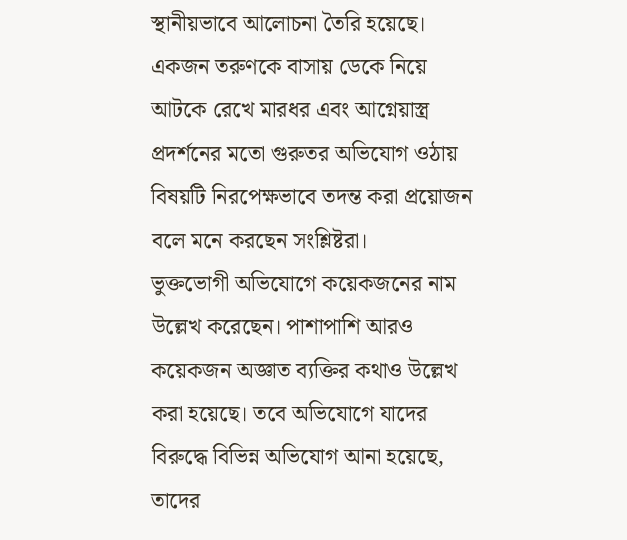স্থানীয়ভাবে আলোচনা তৈরি হয়েছে। একজন তরুণকে বাসায় ডেকে নিয়ে আটকে রেখে মারধর এবং আগ্নেয়াস্ত্র প্রদর্শনের মতো গুরুতর অভিযোগ ওঠায় বিষয়টি নিরপেক্ষভাবে তদন্ত করা প্রয়োজন বলে মনে করছেন সংশ্লিষ্টরা।
ভুক্তভোগী অভিযোগে কয়েকজনের নাম উল্লেখ করেছেন। পাশাপাশি আরও কয়েকজন অজ্ঞাত ব্যক্তির কথাও উল্লেখ করা হয়েছে। তবে অভিযোগে যাদের বিরুদ্ধে বিভিন্ন অভিযোগ আনা হয়েছে, তাদের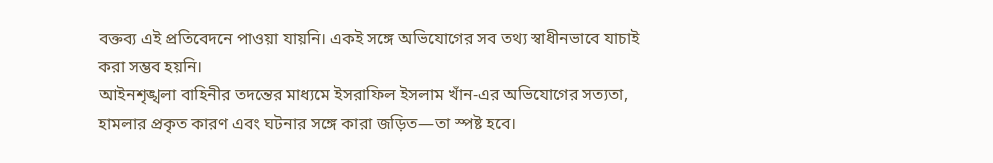বক্তব্য এই প্রতিবেদনে পাওয়া যায়নি। একই সঙ্গে অভিযোগের সব তথ্য স্বাধীনভাবে যাচাই করা সম্ভব হয়নি।
আইনশৃঙ্খলা বাহিনীর তদন্তের মাধ্যমে ইসরাফিল ইসলাম খাঁন-এর অভিযোগের সত্যতা, হামলার প্রকৃত কারণ এবং ঘটনার সঙ্গে কারা জড়িত—তা স্পষ্ট হবে।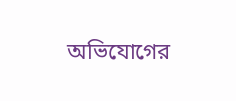অভিযোগের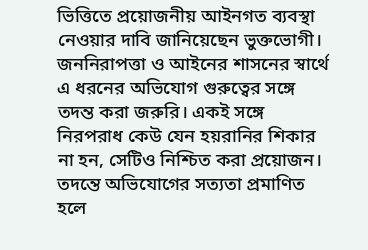ভিত্তিতে প্রয়োজনীয় আইনগত ব্যবস্থা নেওয়ার দাবি জানিয়েছেন ভুক্তভোগী।
জননিরাপত্তা ও আইনের শাসনের স্বার্থে এ ধরনের অভিযোগ গুরুত্বের সঙ্গে তদন্ত করা জরুরি। একই সঙ্গে নিরপরাধ কেউ যেন হয়রানির শিকার না হন, সেটিও নিশ্চিত করা প্রয়োজন। তদন্তে অভিযোগের সত্যতা প্রমাণিত হলে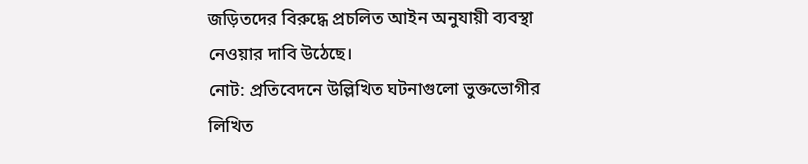জড়িতদের বিরুদ্ধে প্রচলিত আইন অনুযায়ী ব্যবস্থা নেওয়ার দাবি উঠেছে।
নোট: প্রতিবেদনে উল্লিখিত ঘটনাগুলো ভুক্তভোগীর লিখিত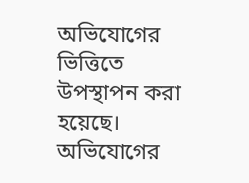অভিযোগের ভিত্তিতে উপস্থাপন করা হয়েছে। অভিযোগের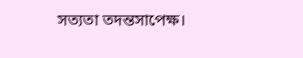সত্যতা তদন্তসাপেক্ষ।